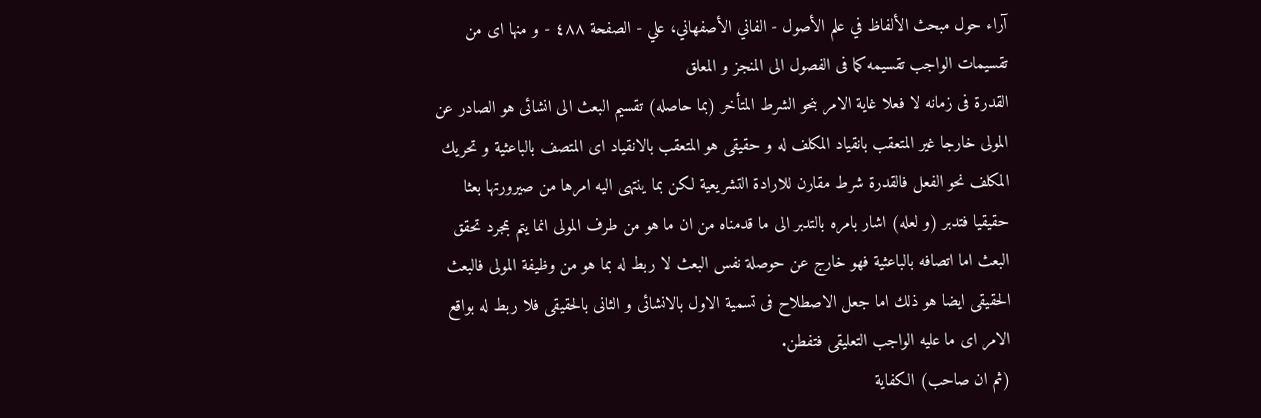آراء حول مبحث الألفاظ في علم الأصول - الفاني الأصفهاني، علي - الصفحة ٤٨٨ - و منها اى من تقسيمات الواجب تقسيمه كما فى الفصول الى المنجز و المعلق
القدرة فى زمانه لا فعلا غاية الامر بنحو الشرط المتأخر (بما حاصله) تقسيم البعث الى انشائى هو الصادر عن المولى خارجا غير المتعقب بانقياد المكلف له و حقيقى هو المتعقب بالانقياد اى المتصف بالباعثية و تحريك المكلف نحو الفعل فالقدرة شرط مقارن للارادة التشريعية لكن بما ينتهى اليه امرها من صيرورتها بعثا حقيقيا فتدبر (و لعله) اشار بامره بالتدبر الى ما قدمناه من ان ما هو من طرف المولى انما يتم بمجرد تحقق البعث اما اتصافه بالباعثية فهو خارج عن حوصلة نفس البعث لا ربط له بما هو من وظيفة المولى فالبعث الحقيقى ايضا هو ذلك اما جعل الاصطلاح فى تسمية الاول بالانشائى و الثانى بالحقيقى فلا ربط له بواقع الامر اى ما عليه الواجب التعليقى فتفطن.
(ثم ان صاحب) الكفاية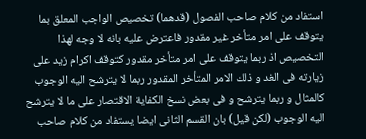استفاد من كلام صاحب الفصول (قدهما) تخصيص الواجب المعلق بما يتوقف على امر متأخر غير مقدور فاعترض عليه بانه لا وجه لهذا التخصيص اذ ربما يتوقف على امر متأخر مقدور كتوقف اكرام زيد على زيارته فى الغد و ذلك الامر المتأخر المقدور ربما لا يترشح اليه الوجوب كالمثال و ربما يترشح و فى بعض نسخ الكفاية الاقتصار على ما لا يترشح اليه الوجوب (لكن قيل) بان القسم الثانى ايضا يستفاد من كلام صاحب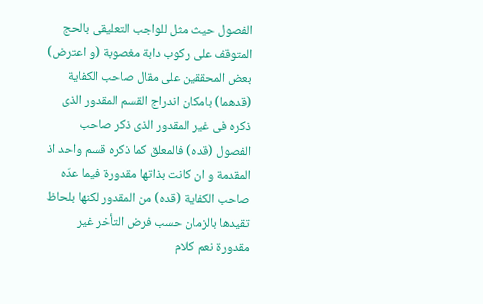الفصول حيث مثل للواجب التعليقى بالحج المتوقف على ركوب دابة مغصوبة (و اعترض) بعض المحققين على مقال صاحب الكفاية (قدهما) بامكان اندراج القسم المقدور الذى ذكره فى غير المقدور الذى ذكر صاحب الفصول (قده) فالمعلق كما ذكره قسم واحد اذ المقدمة و ان كانت بذاتها مقدورة فيما عدّه صاحب الكفاية (قده) من المقدور لكنها بلحاظ تقيدها بالزمان حسب فرض التأخر غير مقدورة نعم كلام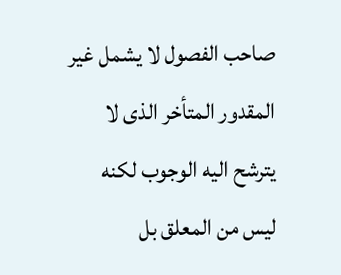صاحب الفصول لا يشمل غير المقدور المتأخر الذى لا يترشح اليه الوجوب لكنه ليس من المعلق بل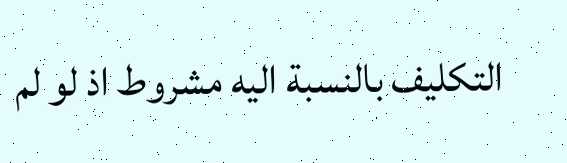التكليف بالنسبة اليه مشروط اذ لو لم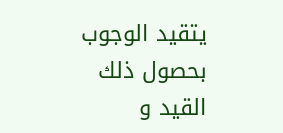يتقيد الوجوب بحصول ذلك القيد و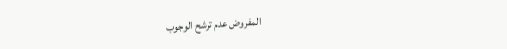المفروض عدم ترشح الوجوب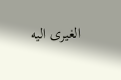الغيرى اليه